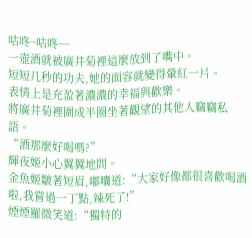咕咚~咕咚~~
一壺酒就被廣井菊裡這麼放到了嘴中。
短短几秒的功夫,她的面容就變得暈紅一片。
表情上是充盈著濃濃的幸福與歡樂。
將廣井菊裡圍成半圈坐著觀望的其他人竊竊私語。
“酒那麼好喝嗎?”
輝夜姬小心翼翼地問。
金魚姬皺著短眉,嘟囔道:“大家好像都很喜歡喝酒啦,我嘗過一丁點,辣死了!”
煙煙羅微笑道:“獨特的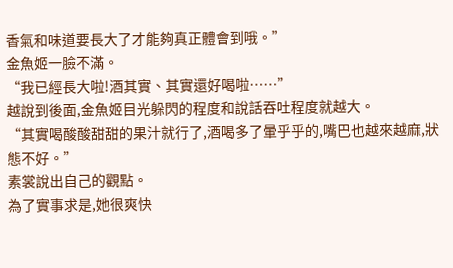香氣和味道要長大了才能夠真正體會到哦。”
金魚姬一臉不滿。
“我已經長大啦!酒其實、其實還好喝啦……”
越說到後面,金魚姬目光躲閃的程度和說話吞吐程度就越大。
“其實喝酸酸甜甜的果汁就行了,酒喝多了暈乎乎的,嘴巴也越來越麻,狀態不好。”
素裳說出自己的觀點。
為了實事求是,她很爽快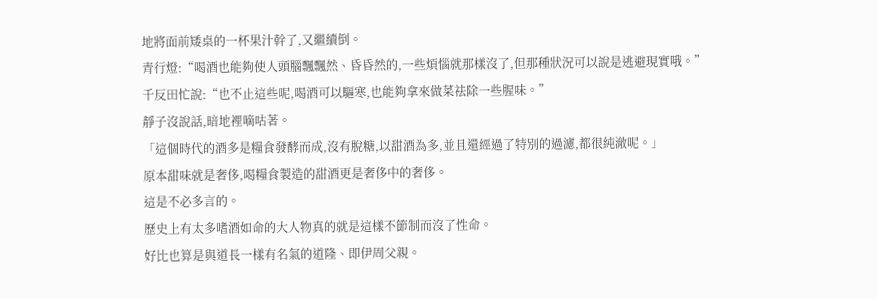地將面前矮桌的一杯果汁幹了,又繼續倒。
青行燈:“喝酒也能夠使人頭腦飄飄然、昏昏然的,一些煩惱就那樣沒了,但那種狀況可以說是逃避現實哦。”
千反田忙說:“也不止這些呢,喝酒可以驅寒,也能夠拿來做菜祛除一些腥味。”
靜子沒說話,暗地裡嘀咕著。
「這個時代的酒多是糧食發酵而成,沒有脫糖,以甜酒為多,並且還經過了特別的過濾,都很純澈呢。」
原本甜味就是奢侈,喝糧食製造的甜酒更是奢侈中的奢侈。
這是不必多言的。
歷史上有太多嗜酒如命的大人物真的就是這樣不節制而沒了性命。
好比也算是與道長一樣有名氣的道隆、即伊周父親。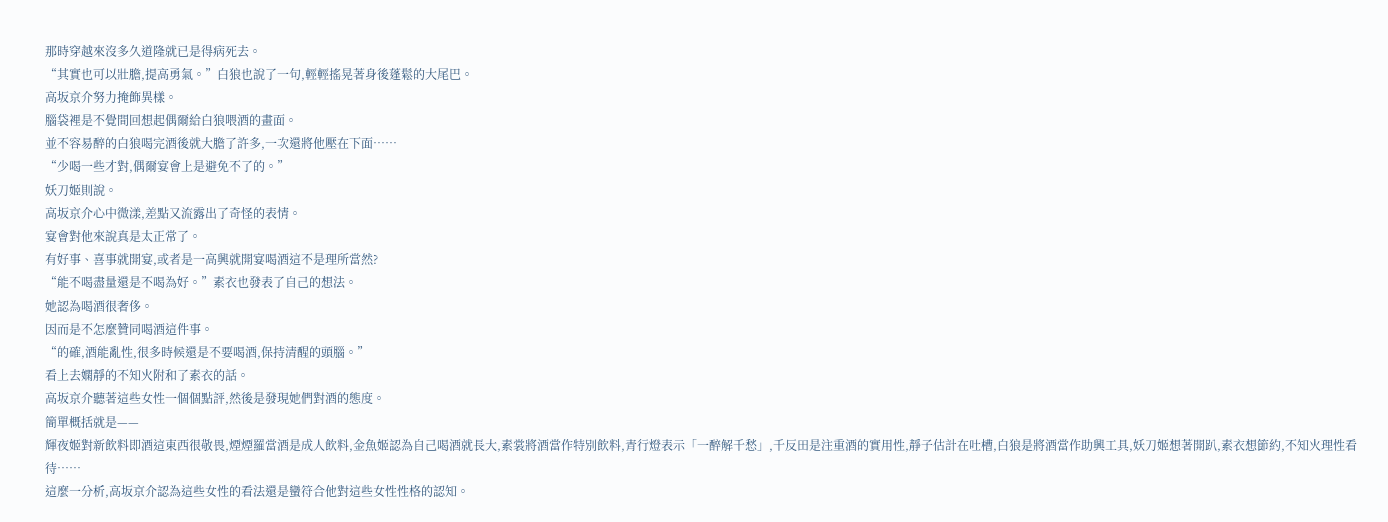那時穿越來沒多久道隆就已是得病死去。
“其實也可以壯膽,提高勇氣。”白狼也說了一句,輕輕搖晃著身後蓬鬆的大尾巴。
高坂京介努力掩飾異樣。
腦袋裡是不覺間回想起偶爾給白狼喂酒的畫面。
並不容易醉的白狼喝完酒後就大膽了許多,一次還將他壓在下面……
“少喝一些才對,偶爾宴會上是避免不了的。”
妖刀姬則說。
高坂京介心中微漾,差點又流露出了奇怪的表情。
宴會對他來說真是太正常了。
有好事、喜事就開宴,或者是一高興就開宴喝酒這不是理所當然?
“能不喝盡量還是不喝為好。”素衣也發表了自己的想法。
她認為喝酒很奢侈。
因而是不怎麼贊同喝酒這件事。
“的確,酒能亂性,很多時候還是不要喝酒,保持清醒的頭腦。”
看上去嫻靜的不知火附和了素衣的話。
高坂京介聽著這些女性一個個點評,然後是發現她們對酒的態度。
簡單概括就是——
輝夜姬對新飲料即酒這東西很敬畏,煙煙羅當酒是成人飲料,金魚姬認為自己喝酒就長大,素裳將酒當作特別飲料,青行燈表示「一醉解千愁」,千反田是注重酒的實用性,靜子估計在吐槽,白狼是將酒當作助興工具,妖刀姬想著開趴,素衣想節約,不知火理性看待……
這麼一分析,高坂京介認為這些女性的看法還是蠻符合他對這些女性性格的認知。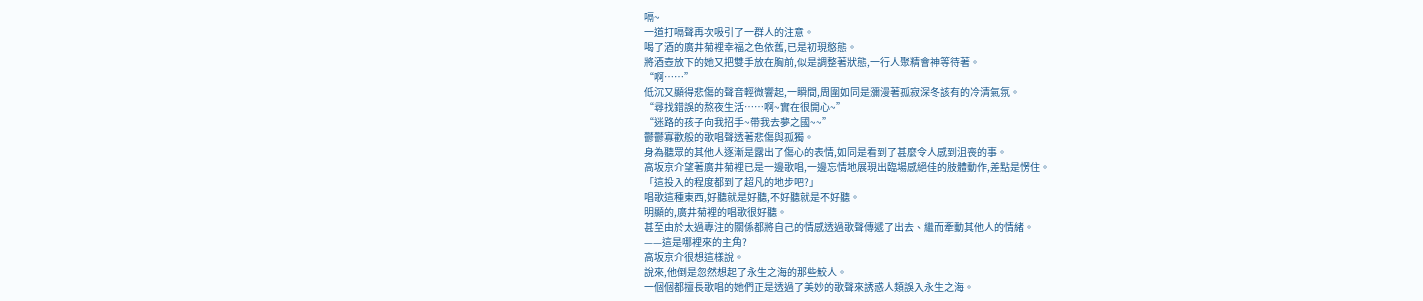嗝~
一道打嗝聲再次吸引了一群人的注意。
喝了酒的廣井菊裡幸福之色依舊,已是初現憨態。
將酒壺放下的她又把雙手放在胸前,似是調整著狀態,一行人聚精會神等待著。
“啊……”
低沉又顯得悲傷的聲音輕微響起,一瞬間,周圍如同是瀰漫著孤寂深冬該有的冷清氣氛。
“尋找錯誤的熬夜生活……啊~實在很開心~”
“迷路的孩子向我招手~帶我去夢之國~~”
鬱鬱寡歡般的歌唱聲透著悲傷與孤獨。
身為聽眾的其他人逐漸是露出了傷心的表情,如同是看到了甚麼令人感到沮喪的事。
高坂京介望著廣井菊裡已是一邊歌唱,一邊忘情地展現出臨場感絕佳的肢體動作,差點是愣住。
「這投入的程度都到了超凡的地步吧?」
唱歌這種東西,好聽就是好聽,不好聽就是不好聽。
明顯的,廣井菊裡的唱歌很好聽。
甚至由於太過專注的關係都將自己的情感透過歌聲傳遞了出去、繼而牽動其他人的情緒。
——這是哪裡來的主角?
高坂京介很想這樣說。
說來,他倒是忽然想起了永生之海的那些鮫人。
一個個都擅長歌唱的她們正是透過了美妙的歌聲來誘惑人類誤入永生之海。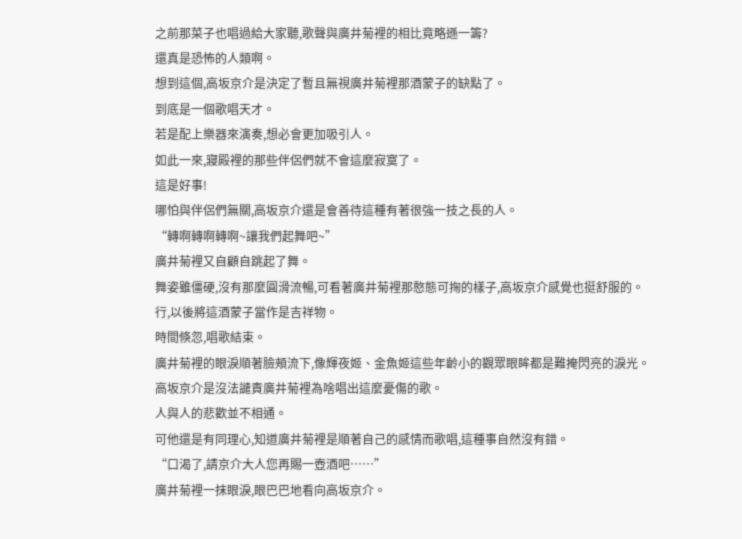之前那菜子也唱過給大家聽,歌聲與廣井菊裡的相比竟略遜一籌?
還真是恐怖的人類啊。
想到這個,高坂京介是決定了暫且無視廣井菊裡那酒蒙子的缺點了。
到底是一個歌唱天才。
若是配上樂器來演奏,想必會更加吸引人。
如此一來,寢殿裡的那些伴侶們就不會這麼寂寞了。
這是好事!
哪怕與伴侶們無關,高坂京介還是會善待這種有著很強一技之長的人。
“轉啊轉啊轉啊~讓我們起舞吧~”
廣井菊裡又自顧自跳起了舞。
舞姿雖僵硬,沒有那麼圓滑流暢,可看著廣井菊裡那憨態可掬的樣子,高坂京介感覺也挺舒服的。
行,以後將這酒蒙子當作是吉祥物。
時間倏忽,唱歌結束。
廣井菊裡的眼淚順著臉頰流下,像輝夜姬、金魚姬這些年齡小的觀眾眼眸都是難掩閃亮的淚光。
高坂京介是沒法譴責廣井菊裡為啥唱出這麼憂傷的歌。
人與人的悲歡並不相通。
可他還是有同理心,知道廣井菊裡是順著自己的感情而歌唱,這種事自然沒有錯。
“口渴了,請京介大人您再賜一壺酒吧……”
廣井菊裡一抹眼淚,眼巴巴地看向高坂京介。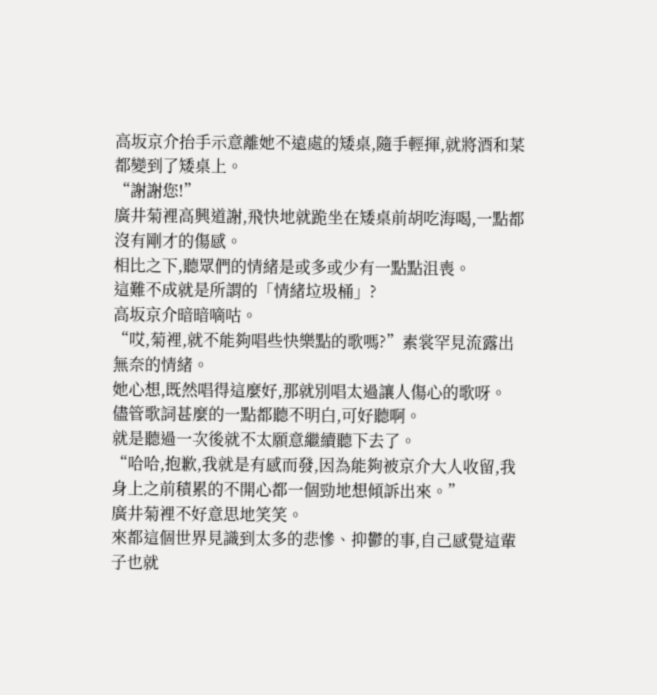高坂京介抬手示意離她不遠處的矮桌,隨手輕揮,就將酒和菜都變到了矮桌上。
“謝謝您!”
廣井菊裡高興道謝,飛快地就跪坐在矮桌前胡吃海喝,一點都沒有剛才的傷感。
相比之下,聽眾們的情緒是或多或少有一點點沮喪。
這難不成就是所謂的「情緒垃圾桶」?
高坂京介暗暗嘀咕。
“哎,菊裡,就不能夠唱些快樂點的歌嗎?”素裳罕見流露出無奈的情緒。
她心想,既然唱得這麼好,那就別唱太過讓人傷心的歌呀。
儘管歌詞甚麼的一點都聽不明白,可好聽啊。
就是聽過一次後就不太願意繼續聽下去了。
“哈哈,抱歉,我就是有感而發,因為能夠被京介大人收留,我身上之前積累的不開心都一個勁地想傾訴出來。”
廣井菊裡不好意思地笑笑。
來都這個世界見識到太多的悲慘、抑鬱的事,自己感覺這輩子也就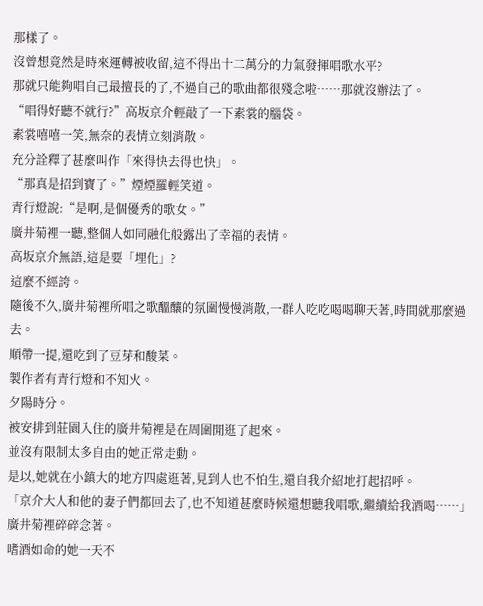那樣了。
沒曾想竟然是時來運轉被收留,這不得出十二萬分的力氣發揮唱歌水平?
那就只能夠唱自己最擅長的了,不過自己的歌曲都很殘念啦……那就沒辦法了。
“唱得好聽不就行?”高坂京介輕敲了一下素裳的腦袋。
素裳嘻嘻一笑,無奈的表情立刻消散。
充分詮釋了甚麼叫作「來得快去得也快」。
“那真是招到寶了。”煙煙羅輕笑道。
青行燈說:“是啊,是個優秀的歌女。”
廣井菊裡一聽,整個人如同融化般露出了幸福的表情。
高坂京介無語,這是要「埋化」?
這麼不經誇。
隨後不久,廣井菊裡所唱之歌醞釀的氛圍慢慢消散,一群人吃吃喝喝聊天著,時間就那麼過去。
順帶一提,還吃到了豆芽和酸菜。
製作者有青行燈和不知火。
夕陽時分。
被安排到莊園入住的廣井菊裡是在周圍閒逛了起來。
並沒有限制太多自由的她正常走動。
是以,她就在小鎮大的地方四處逛著,見到人也不怕生,還自我介紹地打起招呼。
「京介大人和他的妻子們都回去了,也不知道甚麼時候還想聽我唱歌,繼續給我酒喝……」
廣井菊裡碎碎念著。
嗜酒如命的她一天不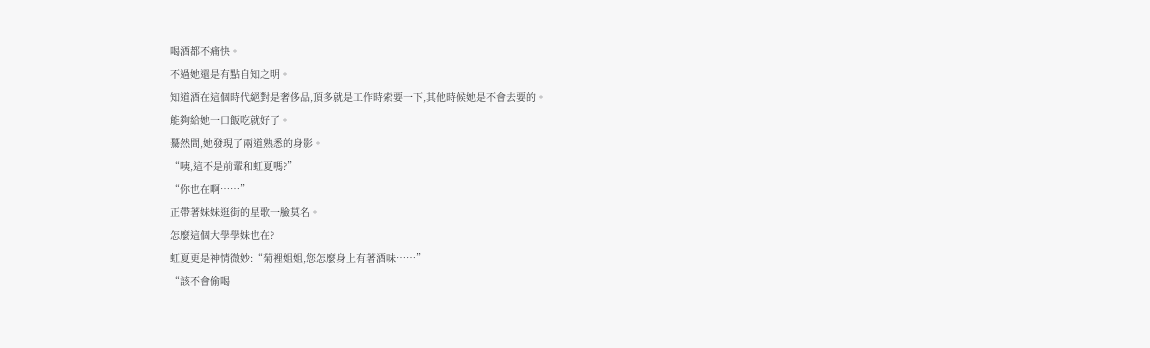喝酒都不痛快。
不過她還是有點自知之明。
知道酒在這個時代絕對是奢侈品,頂多就是工作時索要一下,其他時候她是不會去要的。
能夠給她一口飯吃就好了。
驀然間,她發現了兩道熟悉的身影。
“咦,這不是前輩和虹夏嗎?”
“你也在啊……”
正帶著妹妹逛街的星歌一臉莫名。
怎麼這個大學學妹也在?
虹夏更是神情微妙:“菊裡姐姐,您怎麼身上有著酒味……”
“該不會偷喝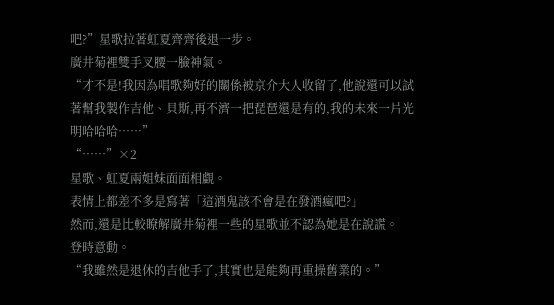吧?”星歌拉著虹夏齊齊後退一步。
廣井菊裡雙手叉腰一臉神氣。
“才不是!我因為唱歌夠好的關係被京介大人收留了,他說還可以試著幫我製作吉他、貝斯,再不濟一把琵琶還是有的,我的未來一片光明哈哈哈……”
“……”×2
星歌、虹夏兩姐妹面面相覷。
表情上都差不多是寫著「這酒鬼該不會是在發酒瘋吧?」
然而,還是比較瞭解廣井菊裡一些的星歌並不認為她是在說謊。
登時意動。
“我雖然是退休的吉他手了,其實也是能夠再重操舊業的。”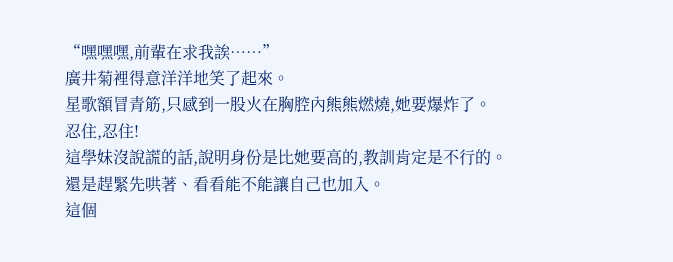“嘿嘿嘿,前輩在求我誒……”
廣井菊裡得意洋洋地笑了起來。
星歌額冒青筋,只感到一股火在胸腔內熊熊燃燒,她要爆炸了。
忍住,忍住!
這學妹沒說謊的話,說明身份是比她要高的,教訓肯定是不行的。
還是趕緊先哄著、看看能不能讓自己也加入。
這個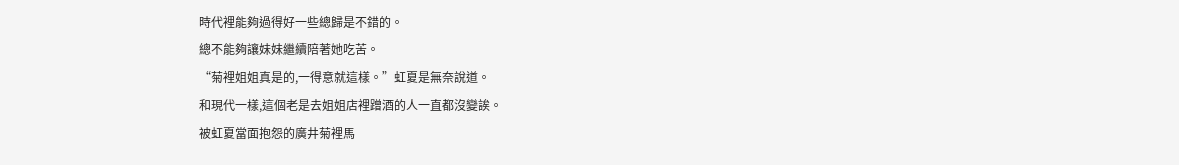時代裡能夠過得好一些總歸是不錯的。
總不能夠讓妹妹繼續陪著她吃苦。
“菊裡姐姐真是的,一得意就這樣。”虹夏是無奈說道。
和現代一樣,這個老是去姐姐店裡蹭酒的人一直都沒變誒。
被虹夏當面抱怨的廣井菊裡馬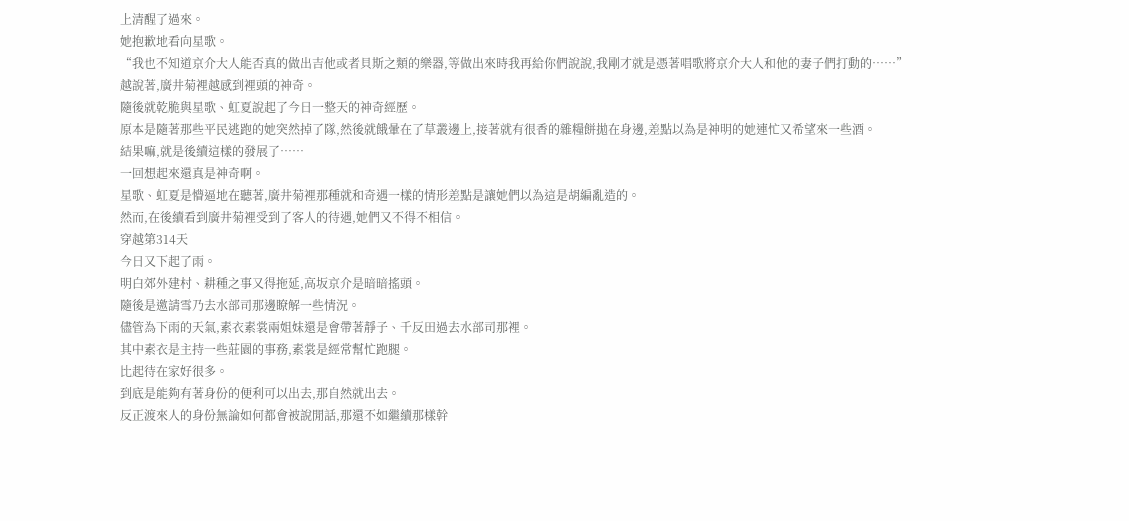上清醒了過來。
她抱歉地看向星歌。
“我也不知道京介大人能否真的做出吉他或者貝斯之類的樂器,等做出來時我再給你們說說,我剛才就是憑著唱歌將京介大人和他的妻子們打動的……”
越說著,廣井菊裡越感到裡頭的神奇。
隨後就乾脆與星歌、虹夏說起了今日一整天的神奇經歷。
原本是隨著那些平民逃跑的她突然掉了隊,然後就餓暈在了草叢邊上,接著就有很香的雜糧餅拋在身邊,差點以為是神明的她連忙又希望來一些酒。
結果嘛,就是後續這樣的發展了……
一回想起來還真是神奇啊。
星歌、虹夏是懵逼地在聽著,廣井菊裡那種就和奇遇一樣的情形差點是讓她們以為這是胡編亂造的。
然而,在後續看到廣井菊裡受到了客人的待遇,她們又不得不相信。
穿越第314天
今日又下起了雨。
明白郊外建村、耕種之事又得拖延,高坂京介是暗暗搖頭。
隨後是邀請雪乃去水部司那邊瞭解一些情況。
儘管為下雨的天氣,素衣素裳兩姐妹還是會帶著靜子、千反田過去水部司那裡。
其中素衣是主持一些莊園的事務,素裳是經常幫忙跑腿。
比起待在家好很多。
到底是能夠有著身份的便利可以出去,那自然就出去。
反正渡來人的身份無論如何都會被說閒話,那還不如繼續那樣幹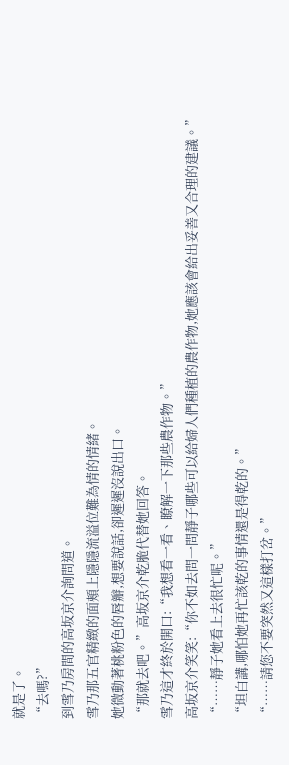就是了。
“去嗎?”
到雪乃房間的高坂京介詢問道。
雪乃那五官精緻的面頰上隱隱流溢位難為情的情緒。
她微動著桃粉色的唇瓣,想要說話,卻遲遲沒說出口。
“那就去吧。”高坂京介乾脆代替她回答。
雪乃這才終於開口:“我想看一看、瞭解一下那些農作物。”
高坂京介笑笑:“你不如去問一問靜子哪些可以給婦人們種植的農作物,她應該會給出妥善又合理的建議。”
“……靜子她看上去很忙呢。”
“坦白講,哪怕她再忙該乾的事情還是得乾的。”
“……請您不要突然又這樣打岔。”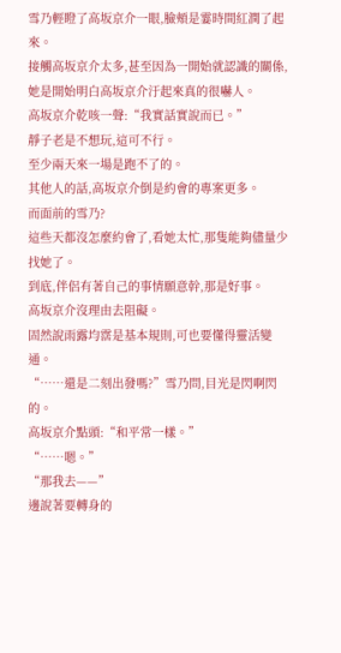雪乃輕瞪了高坂京介一眼,臉頰是霎時間紅潤了起來。
接觸高坂京介太多,甚至因為一開始就認識的關係,她是開始明白高坂京介汙起來真的很嚇人。
高坂京介乾咳一聲:“我實話實說而已。”
靜子老是不想玩,這可不行。
至少兩天來一場是跑不了的。
其他人的話,高坂京介倒是約會的專案更多。
而面前的雪乃?
這些天都沒怎麼約會了,看她太忙,那隻能夠儘量少找她了。
到底,伴侶有著自己的事情願意幹,那是好事。
高坂京介沒理由去阻礙。
固然說雨露均霑是基本規則,可也要懂得靈活變通。
“……還是二刻出發嗎?”雪乃問,目光是閃啊閃的。
高坂京介點頭:“和平常一樣。”
“……嗯。”
“那我去——”
邊說著要轉身的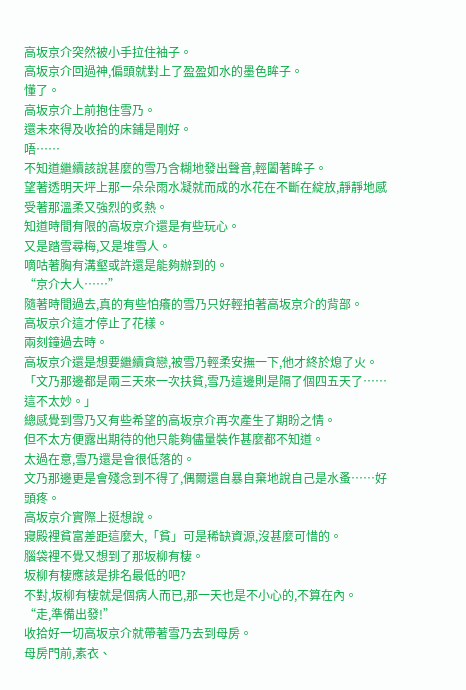高坂京介突然被小手拉住袖子。
高坂京介回過神,偏頭就對上了盈盈如水的墨色眸子。
懂了。
高坂京介上前抱住雪乃。
還未來得及收拾的床鋪是剛好。
唔……
不知道繼續該說甚麼的雪乃含糊地發出聲音,輕闔著眸子。
望著透明天坪上那一朵朵雨水凝就而成的水花在不斷在綻放,靜靜地感受著那溫柔又強烈的炙熱。
知道時間有限的高坂京介還是有些玩心。
又是踏雪尋梅,又是堆雪人。
嘀咕著胸有溝壑或許還是能夠辦到的。
“京介大人……”
隨著時間過去,真的有些怕癢的雪乃只好輕拍著高坂京介的背部。
高坂京介這才停止了花樣。
兩刻鐘過去時。
高坂京介還是想要繼續貪戀,被雪乃輕柔安撫一下,他才終於熄了火。
「文乃那邊都是兩三天來一次扶貧,雪乃這邊則是隔了個四五天了……這不太妙。」
總感覺到雪乃又有些希望的高坂京介再次產生了期盼之情。
但不太方便露出期待的他只能夠儘量裝作甚麼都不知道。
太過在意,雪乃還是會很低落的。
文乃那邊更是會殘念到不得了,偶爾還自暴自棄地說自己是水蚤……好頭疼。
高坂京介實際上挺想說。
寢殿裡貧富差距這麼大,「貧」可是稀缺資源,沒甚麼可惜的。
腦袋裡不覺又想到了那坂柳有棲。
坂柳有棲應該是排名最低的吧?
不對,坂柳有棲就是個病人而已,那一天也是不小心的,不算在內。
“走,準備出發!”
收拾好一切高坂京介就帶著雪乃去到母房。
母房門前,素衣、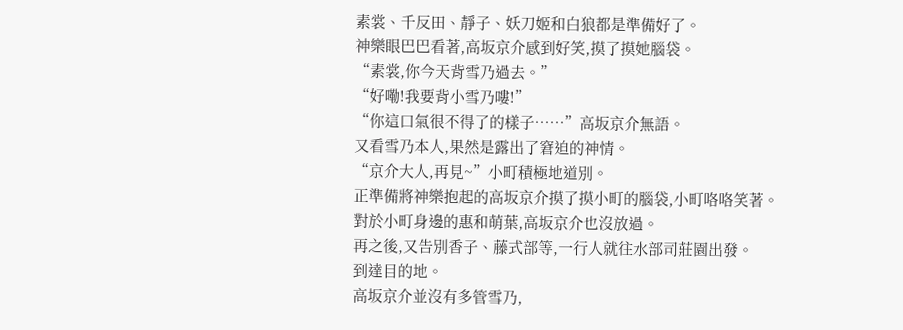素裳、千反田、靜子、妖刀姬和白狼都是準備好了。
神樂眼巴巴看著,高坂京介感到好笑,摸了摸她腦袋。
“素裳,你今天背雪乃過去。”
“好嘞!我要背小雪乃嘍!”
“你這口氣很不得了的樣子……”高坂京介無語。
又看雪乃本人,果然是露出了窘迫的神情。
“京介大人,再見~”小町積極地道別。
正準備將神樂抱起的高坂京介摸了摸小町的腦袋,小町咯咯笑著。
對於小町身邊的惠和萌葉,高坂京介也沒放過。
再之後,又告別香子、藤式部等,一行人就往水部司莊園出發。
到達目的地。
高坂京介並沒有多管雪乃,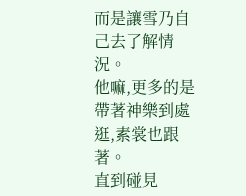而是讓雪乃自己去了解情況。
他嘛,更多的是帶著神樂到處逛,素裳也跟著。
直到碰見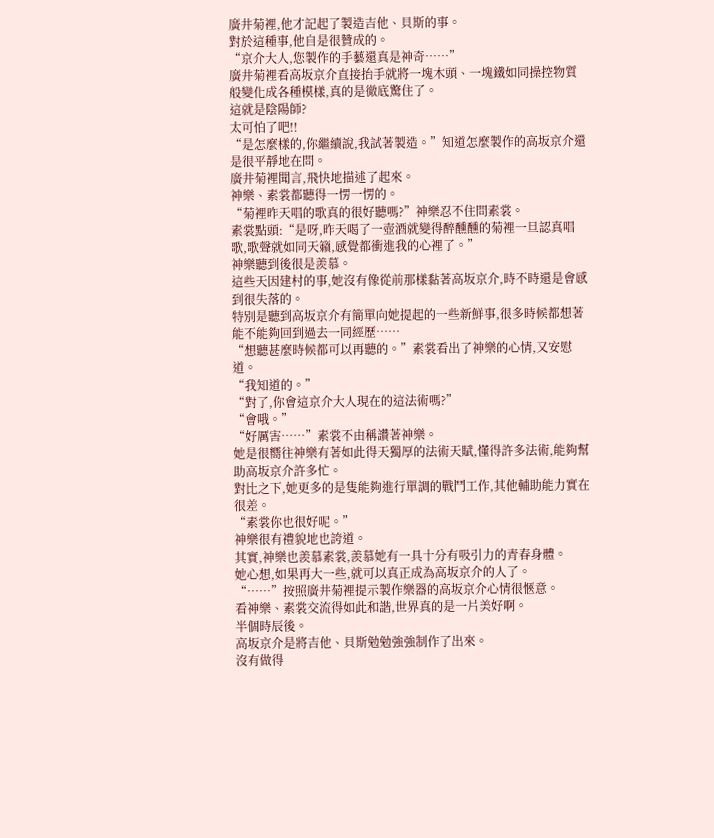廣井菊裡,他才記起了製造吉他、貝斯的事。
對於這種事,他自是很贊成的。
“京介大人,您製作的手藝還真是神奇……”
廣井菊裡看高坂京介直接抬手就將一塊木頭、一塊鐵如同操控物質般變化成各種模樣,真的是徹底驚住了。
這就是陰陽師?
太可怕了吧!!
“是怎麼樣的,你繼續說,我試著製造。”知道怎麼製作的高坂京介還是很平靜地在問。
廣井菊裡聞言,飛快地描述了起來。
神樂、素裳都聽得一愣一愣的。
“菊裡昨天唱的歌真的很好聽嗎?”神樂忍不住問素裳。
素裳點頭:“是呀,昨天喝了一壺酒就變得醉醺醺的菊裡一旦認真唱歌,歌聲就如同天籟,感覺都衝進我的心裡了。”
神樂聽到後很是羨慕。
這些天因建村的事,她沒有像從前那樣黏著高坂京介,時不時還是會感到很失落的。
特別是聽到高坂京介有簡單向她提起的一些新鮮事,很多時候都想著能不能夠回到過去一同經歷……
“想聽甚麼時候都可以再聽的。”素裳看出了神樂的心情,又安慰道。
“我知道的。”
“對了,你會這京介大人現在的這法術嗎?”
“會哦。”
“好厲害……”素裳不由稱讚著神樂。
她是很嚮往神樂有著如此得天獨厚的法術天賦,懂得許多法術,能夠幫助高坂京介許多忙。
對比之下,她更多的是隻能夠進行單調的戰鬥工作,其他輔助能力實在很差。
“素裳你也很好呢。”
神樂很有禮貌地也誇道。
其實,神樂也羨慕素裳,羨慕她有一具十分有吸引力的青春身體。
她心想,如果再大一些,就可以真正成為高坂京介的人了。
“……”按照廣井菊裡提示製作樂器的高坂京介心情很愜意。
看神樂、素裳交流得如此和諧,世界真的是一片美好啊。
半個時辰後。
高坂京介是將吉他、貝斯勉勉強強制作了出來。
沒有做得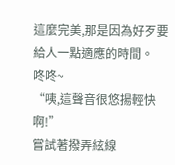這麼完美,那是因為好歹要給人一點適應的時間。
咚咚~
“咦,這聲音很悠揚輕快啊!”
嘗試著撥弄絃線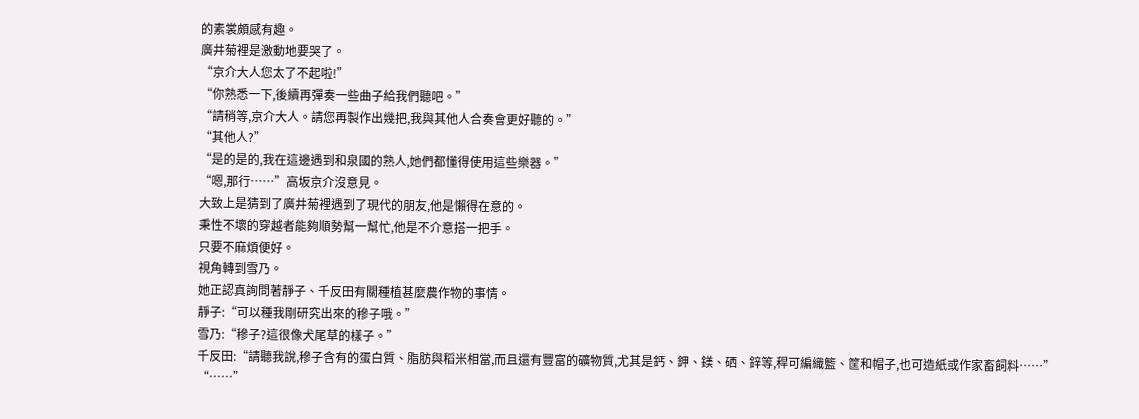的素裳頗感有趣。
廣井菊裡是激動地要哭了。
“京介大人您太了不起啦!”
“你熟悉一下,後續再彈奏一些曲子給我們聽吧。”
“請稍等,京介大人。請您再製作出幾把,我與其他人合奏會更好聽的。”
“其他人?”
“是的是的,我在這邊遇到和泉國的熟人,她們都懂得使用這些樂器。”
“嗯,那行……”高坂京介沒意見。
大致上是猜到了廣井菊裡遇到了現代的朋友,他是懶得在意的。
秉性不壞的穿越者能夠順勢幫一幫忙,他是不介意搭一把手。
只要不麻煩便好。
視角轉到雪乃。
她正認真詢問著靜子、千反田有關種植甚麼農作物的事情。
靜子:“可以種我剛研究出來的穇子哦。”
雪乃:“穇子?這很像犬尾草的樣子。”
千反田:“請聽我說,穇子含有的蛋白質、脂肪與稻米相當,而且還有豐富的礦物質,尤其是鈣、鉀、鎂、硒、鋅等,稈可編織籃、筐和帽子,也可造紙或作家畜飼料……”
“……”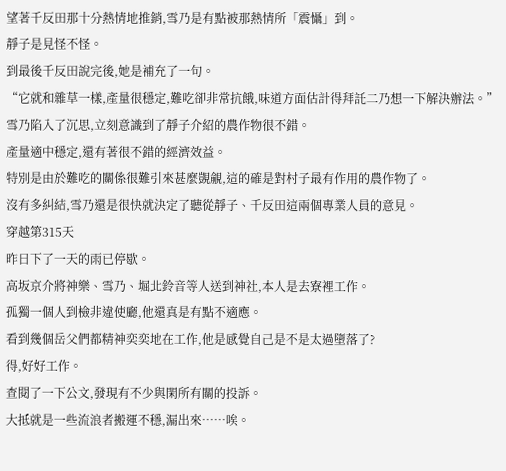望著千反田那十分熱情地推銷,雪乃是有點被那熱情所「震懾」到。
靜子是見怪不怪。
到最後千反田說完後,她是補充了一句。
“它就和雜草一樣,產量很穩定,難吃卻非常抗餓,味道方面估計得拜託二乃想一下解決辦法。”
雪乃陷入了沉思,立刻意識到了靜子介紹的農作物很不錯。
產量適中穩定,還有著很不錯的經濟效益。
特別是由於難吃的關係很難引來甚麼覬覦,這的確是對村子最有作用的農作物了。
沒有多糾結,雪乃還是很快就決定了聽從靜子、千反田這兩個專業人員的意見。
穿越第315天
昨日下了一天的雨已停歇。
高坂京介將神樂、雪乃、堀北鈴音等人送到神社,本人是去寮裡工作。
孤獨一個人到檢非違使廳,他還真是有點不適應。
看到幾個岳父們都精神奕奕地在工作,他是感覺自己是不是太過墮落了?
得,好好工作。
查閱了一下公文,發現有不少與閑所有關的投訴。
大抵就是一些流浪者搬運不穩,漏出來……唉。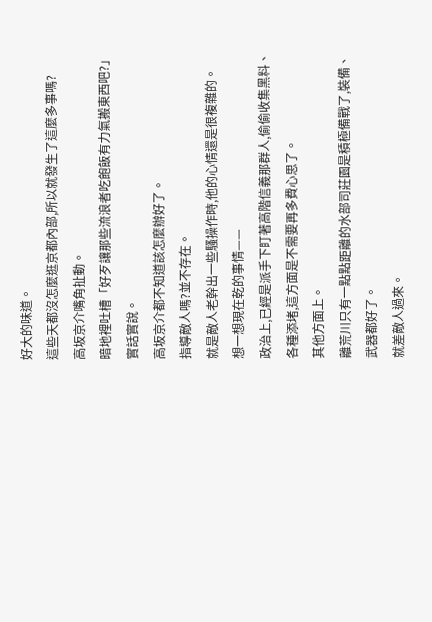好大的味道。
這些天都沒怎麼逛京都內部,所以就發生了這麼多事嗎?
高坂京介嘴角扯動。
暗地裡吐槽「好歹讓那些流浪者吃飽飯有力氣搬東西吧?」
實話實說。
高坂京介都不知道該怎麼辦好了。
指導敵人嗎?並不存在。
就是敵人老幹出一些騷操作時,他的心情還是很複雜的。
想一想現在乾的事情——
政治上,已經是派手下盯著高階信義那群人,偷偷收集黑料、各種添堵,這方面是不需要再多費心思了。
其他方面上。
離荒川只有一點點距離的水部司莊園是積極備戰了,裝備、武器都好了。
就差敵人過來。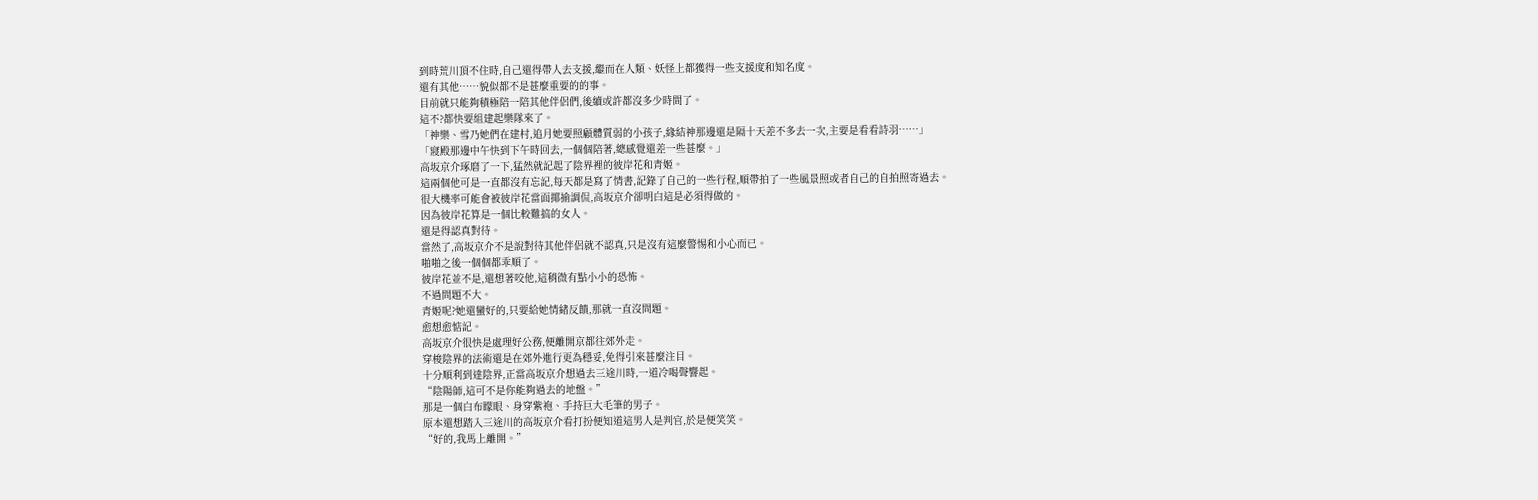到時荒川頂不住時,自己還得帶人去支援,繼而在人類、妖怪上都獲得一些支援度和知名度。
還有其他……貌似都不是甚麼重要的的事。
目前就只能夠積極陪一陪其他伴侶們,後續或許都沒多少時間了。
這不?都快要組建起樂隊來了。
「神樂、雪乃她們在建村,追月她要照顧體質弱的小孩子,緣結神那邊還是隔十天差不多去一次,主要是看看詩羽……」
「寢殿那邊中午快到下午時回去,一個個陪著,總感覺還差一些甚麼。」
高坂京介琢磨了一下,猛然就記起了陰界裡的彼岸花和青姬。
這兩個他可是一直都沒有忘記,每天都是寫了情書,記錄了自己的一些行程,順帶拍了一些風景照或者自己的自拍照寄過去。
很大機率可能會被彼岸花當面揶揄調侃,高坂京介卻明白這是必須得做的。
因為彼岸花算是一個比較難搞的女人。
還是得認真對待。
當然了,高坂京介不是說對待其他伴侶就不認真,只是沒有這麼警惕和小心而已。
啪啪之後一個個都乖順了。
彼岸花並不是,還想著咬他,這稍微有點小小的恐怖。
不過問題不大。
青姬呢?她還蠻好的,只要給她情緒反饋,那就一直沒問題。
愈想愈惦記。
高坂京介很快是處理好公務,便離開京都往郊外走。
穿梭陰界的法術還是在郊外進行更為穩妥,免得引來甚麼注目。
十分順利到達陰界,正當高坂京介想過去三途川時,一道冷喝聲響起。
“陰陽師,這可不是你能夠過去的地盤。”
那是一個白布矇眼、身穿紫袍、手持巨大毛筆的男子。
原本還想踏入三途川的高坂京介看打扮便知道這男人是判官,於是便笑笑。
“好的,我馬上離開。”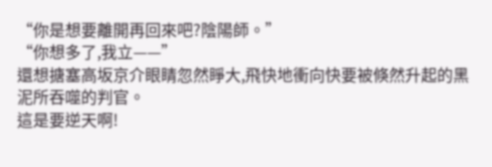“你是想要離開再回來吧?陰陽師。”
“你想多了,我立——”
還想搪塞高坂京介眼睛忽然睜大,飛快地衝向快要被倏然升起的黑泥所吞噬的判官。
這是要逆天啊!